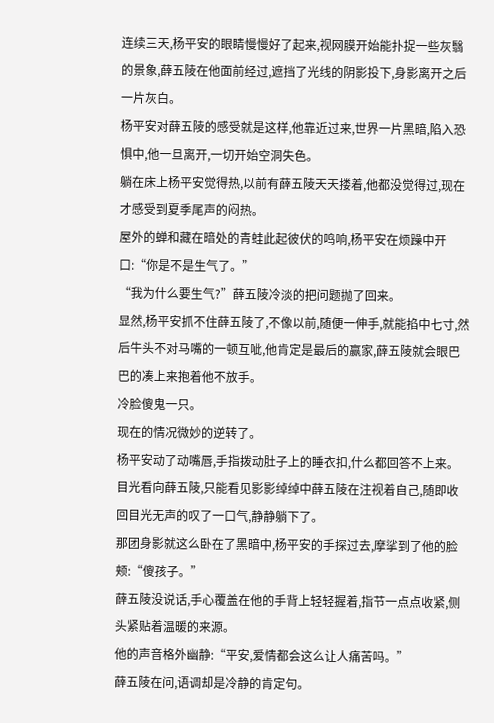连续三天,杨平安的眼睛慢慢好了起来,视网膜开始能扑捉一些灰翳的景象,薛五陵在他面前经过,遮挡了光线的阴影投下,身影离开之后一片灰白。
杨平安对薛五陵的感受就是这样,他靠近过来,世界一片黑暗,陷入恐惧中,他一旦离开,一切开始空洞失色。
躺在床上杨平安觉得热,以前有薛五陵天天搂着,他都没觉得过,现在才感受到夏季尾声的闷热。
屋外的蝉和藏在暗处的青蛙此起彼伏的鸣响,杨平安在烦躁中开口:“你是不是生气了。”
“我为什么要生气?”薛五陵冷淡的把问题抛了回来。
显然,杨平安抓不住薛五陵了,不像以前,随便一伸手,就能掐中七寸,然后牛头不对马嘴的一顿互呲,他肯定是最后的赢家,薛五陵就会眼巴巴的凑上来抱着他不放手。
冷脸傻鬼一只。
现在的情况微妙的逆转了。
杨平安动了动嘴唇,手指拨动肚子上的睡衣扣,什么都回答不上来。
目光看向薛五陵,只能看见影影绰绰中薛五陵在注视着自己,随即收回目光无声的叹了一口气,静静躺下了。
那团身影就这么卧在了黑暗中,杨平安的手探过去,摩挲到了他的脸颊:“傻孩子。”
薛五陵没说话,手心覆盖在他的手背上轻轻握着,指节一点点收紧,侧头紧贴着温暖的来源。
他的声音格外幽静:“平安,爱情都会这么让人痛苦吗。”
薛五陵在问,语调却是冷静的肯定句。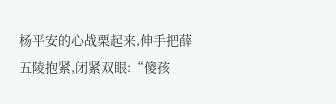杨平安的心战栗起来,伸手把薛五陵抱紧,闭紧双眼:“傻孩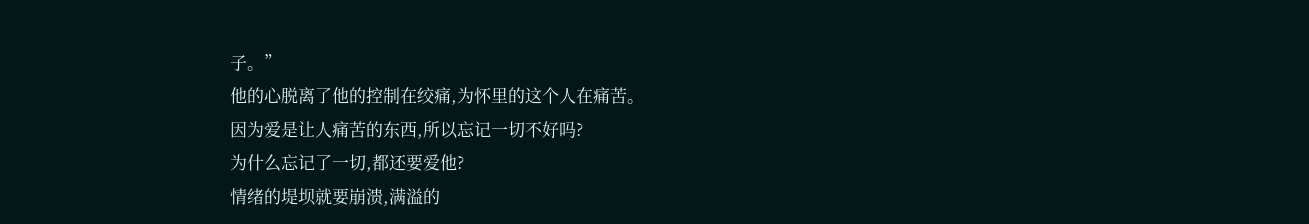子。”
他的心脱离了他的控制在绞痛,为怀里的这个人在痛苦。
因为爱是让人痛苦的东西,所以忘记一切不好吗?
为什么忘记了一切,都还要爱他?
情绪的堤坝就要崩溃,满溢的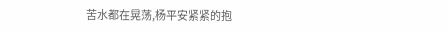苦水都在晃荡,杨平安紧紧的抱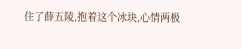住了薛五陵,抱着这个冰块,心情两极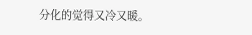分化的觉得又冷又暖。